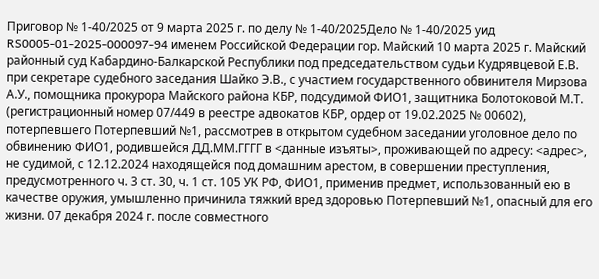Приговор № 1-40/2025 от 9 марта 2025 г. по делу № 1-40/2025Дело № 1-40/2025 уид RS0005-01-2025-000097-94 именем Российской Федерации гор. Майский 10 марта 2025 г. Майский районный суд Кабардино-Балкарской Республики под председательством судьи Кудрявцевой Е.В. при секретаре судебного заседания Шайко Э.В., с участием государственного обвинителя Мирзова А.У., помощника прокурора Майского района КБР, подсудимой ФИО1, защитника Болотоковой М.Т. (регистрационный номер 07/449 в реестре адвокатов КБР, ордер от 19.02.2025 № 00602), потерпевшего Потерпевший №1, рассмотрев в открытом судебном заседании уголовное дело по обвинению ФИО1, родившейся ДД.ММ.ГГГГ в <данные изъяты>, проживающей по адресу: <адрес>, не судимой, с 12.12.2024 находящейся под домашним арестом, в совершении преступления, предусмотренного ч. 3 ст. 30, ч. 1 ст. 105 УК РФ, ФИО1, применив предмет, использованный ею в качестве оружия, умышленно причинила тяжкий вред здоровью Потерпевший №1, опасный для его жизни. 07 декабря 2024 г. после совместного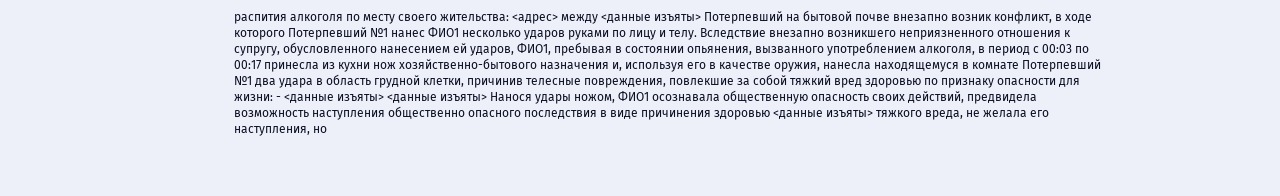распития алкоголя по месту своего жительства: <адрес> между <данные изъяты> Потерпевший на бытовой почве внезапно возник конфликт, в ходе которого Потерпевший №1 нанес ФИО1 несколько ударов руками по лицу и телу. Вследствие внезапно возникшего неприязненного отношения к супругу, обусловленного нанесением ей ударов, ФИО1, пребывая в состоянии опьянения, вызванного употреблением алкоголя, в период с 00:03 по 00:17 принесла из кухни нож хозяйственно-бытового назначения и, используя его в качестве оружия, нанесла находящемуся в комнате Потерпевший №1 два удара в область грудной клетки, причинив телесные повреждения, повлекшие за собой тяжкий вред здоровью по признаку опасности для жизни: - <данные изъяты> <данные изъяты> Нанося удары ножом, ФИО1 осознавала общественную опасность своих действий, предвидела возможность наступления общественно опасного последствия в виде причинения здоровью <данные изъяты> тяжкого вреда, не желала его наступления, но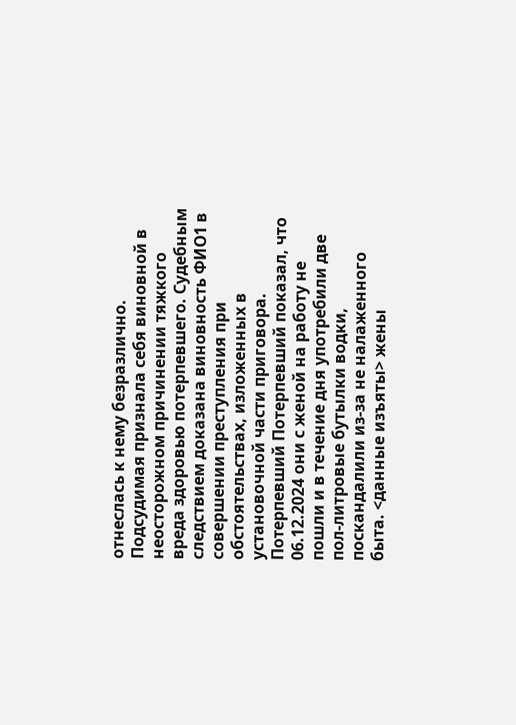отнеслась к нему безразлично. Подсудимая признала себя виновной в неосторожном причинении тяжкого вреда здоровью потерпевшего. Судебным следствием доказана виновность ФИО1 в совершении преступления при обстоятельствах, изложенных в установочной части приговора. Потерпевший Потерпевший показал, что 06.12.2024 они с женой на работу не пошли и в течение дня употребили две пол-литровые бутылки водки, поскандалили из-за не налаженного быта. <данные изъяты> жены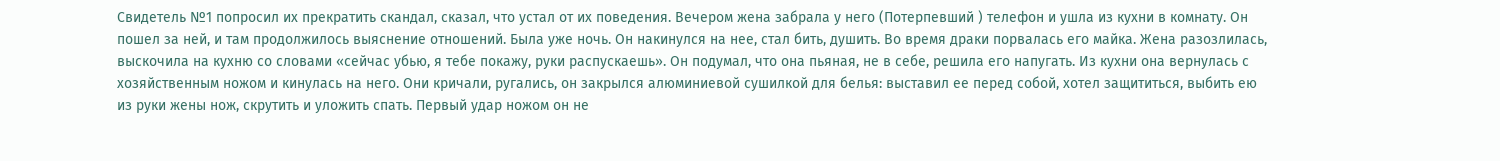Свидетель №1 попросил их прекратить скандал, сказал, что устал от их поведения. Вечером жена забрала у него (Потерпевший ) телефон и ушла из кухни в комнату. Он пошел за ней, и там продолжилось выяснение отношений. Была уже ночь. Он накинулся на нее, стал бить, душить. Во время драки порвалась его майка. Жена разозлилась, выскочила на кухню со словами «сейчас убью, я тебе покажу, руки распускаешь». Он подумал, что она пьяная, не в себе, решила его напугать. Из кухни она вернулась с хозяйственным ножом и кинулась на него. Они кричали, ругались, он закрылся алюминиевой сушилкой для белья: выставил ее перед собой, хотел защититься, выбить ею из руки жены нож, скрутить и уложить спать. Первый удар ножом он не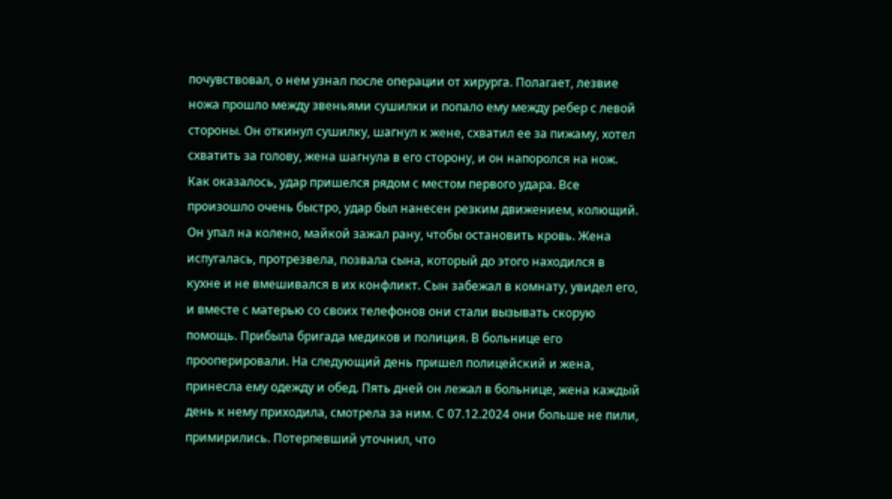почувствовал, о нем узнал после операции от хирурга. Полагает, лезвие ножа прошло между звеньями сушилки и попало ему между ребер с левой стороны. Он откинул сушилку, шагнул к жене, схватил ее за пижаму, хотел схватить за голову, жена шагнула в его сторону, и он напоролся на нож. Как оказалось, удар пришелся рядом с местом первого удара. Все произошло очень быстро, удар был нанесен резким движением, колющий. Он упал на колено, майкой зажал рану, чтобы остановить кровь. Жена испугалась, протрезвела, позвала сына, который до этого находился в кухне и не вмешивался в их конфликт. Сын забежал в комнату, увидел его, и вместе с матерью со своих телефонов они стали вызывать скорую помощь. Прибыла бригада медиков и полиция. В больнице его прооперировали. На следующий день пришел полицейский и жена, принесла ему одежду и обед. Пять дней он лежал в больнице, жена каждый день к нему приходила, смотрела за ним. С 07.12.2024 они больше не пили, примирились. Потерпевший уточнил, что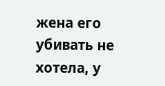жена его убивать не хотела, у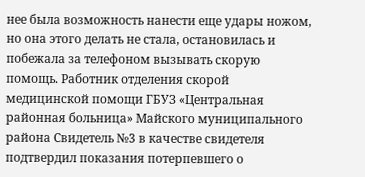нее была возможность нанести еще удары ножом, но она этого делать не стала, остановилась и побежала за телефоном вызывать скорую помощь. Работник отделения скорой медицинской помощи ГБУЗ «Центральная районная больница» Майского муниципального района Свидетель №3 в качестве свидетеля подтвердил показания потерпевшего о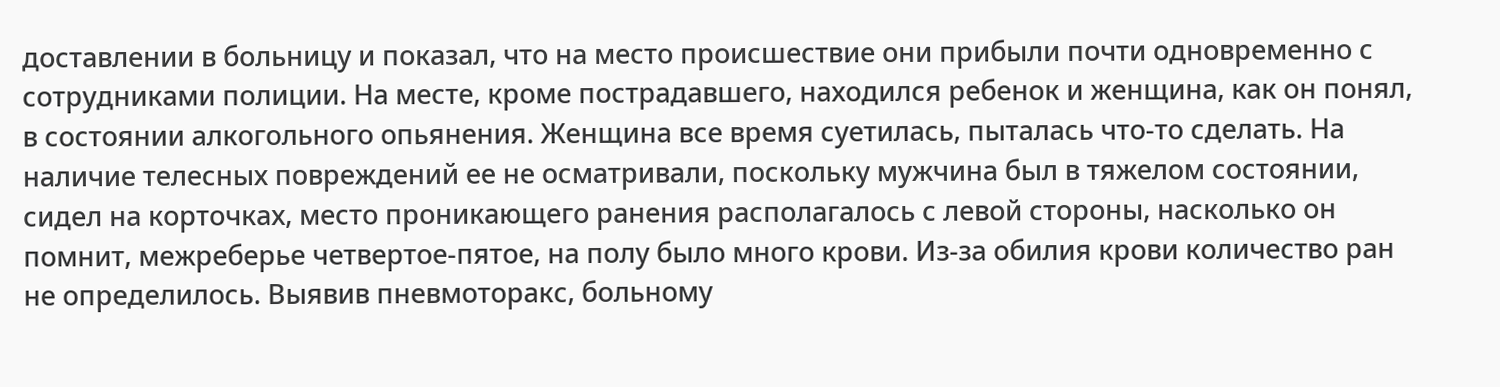доставлении в больницу и показал, что на место происшествие они прибыли почти одновременно с сотрудниками полиции. На месте, кроме пострадавшего, находился ребенок и женщина, как он понял, в состоянии алкогольного опьянения. Женщина все время суетилась, пыталась что-то сделать. На наличие телесных повреждений ее не осматривали, поскольку мужчина был в тяжелом состоянии, сидел на корточках, место проникающего ранения располагалось с левой стороны, насколько он помнит, межреберье четвертое-пятое, на полу было много крови. Из-за обилия крови количество ран не определилось. Выявив пневмоторакс, больному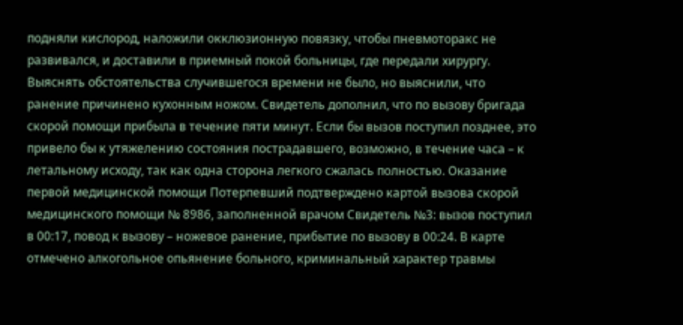подняли кислород, наложили окклюзионную повязку, чтобы пневмоторакс не развивался, и доставили в приемный покой больницы, где передали хирургу. Выяснять обстоятельства случившегося времени не было, но выяснили, что ранение причинено кухонным ножом. Свидетель дополнил, что по вызову бригада скорой помощи прибыла в течение пяти минут. Если бы вызов поступил позднее, это привело бы к утяжелению состояния пострадавшего, возможно, в течение часа – к летальному исходу, так как одна сторона легкого сжалась полностью. Оказание первой медицинской помощи Потерпевший подтверждено картой вызова скорой медицинского помощи № 8986, заполненной врачом Свидетель №3: вызов поступил в 00:17, повод к вызову – ножевое ранение, прибытие по вызову в 00:24. В карте отмечено алкогольное опьянение больного, криминальный характер травмы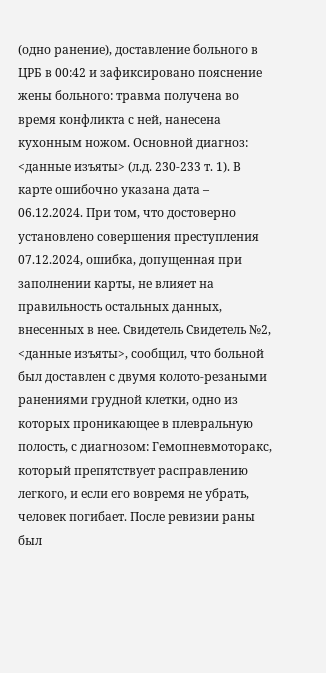(одно ранение), доставление больного в ЦРБ в 00:42 и зафиксировано пояснение жены больного: травма получена во время конфликта с ней, нанесена кухонным ножом. Основной диагноз: <данные изъяты> (л.д. 230-233 т. 1). В карте ошибочно указана дата – 06.12.2024. При том, что достоверно установлено совершения преступления 07.12.2024, ошибка, допущенная при заполнении карты, не влияет на правильность остальных данных, внесенных в нее. Свидетель Свидетель №2, <данные изъяты>, сообщил, что больной был доставлен с двумя колото-резаными ранениями грудной клетки, одно из которых проникающее в плевральную полость, с диагнозом: Гемопневмоторакс, который препятствует расправлению легкого, и если его вовремя не убрать, человек погибает. После ревизии раны был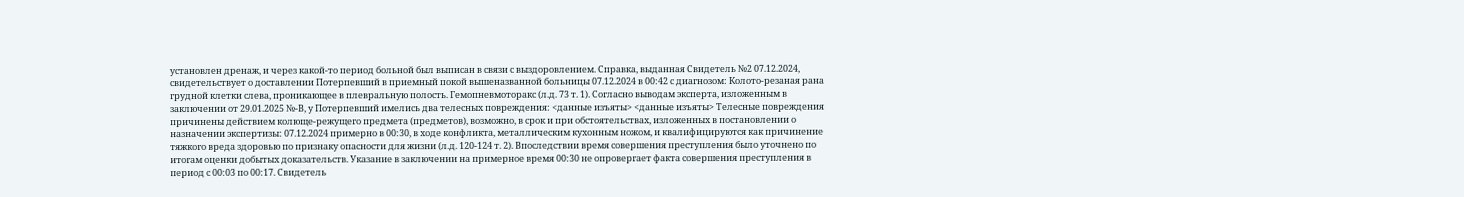установлен дренаж, и через какой-то период больной был выписан в связи с выздоровлением. Справка, выданная Свидетель №2 07.12.2024, свидетельствует о доставлении Потерпевший в приемный покой вышеназванной больницы 07.12.2024 в 00:42 с диагнозом: Колото-резаная рана грудной клетки слева, проникающее в плевральную полость. Гемопневмоторакс (л.д. 73 т. 1). Согласно выводам эксперта, изложенным в заключении от 29.01.2025 №-В, у Потерпевший имелись два телесных повреждения: <данные изъяты> <данные изъяты> Телесные повреждения причинены действием колюще-режущего предмета (предметов), возможно, в срок и при обстоятельствах, изложенных в постановлении о назначении экспертизы: 07.12.2024 примерно в 00:30, в ходе конфликта, металлическим кухонным ножом, и квалифицируются как причинение тяжкого вреда здоровью по признаку опасности для жизни (л.д. 120-124 т. 2). Впоследствии время совершения преступления было уточнено по итогам оценки добытых доказательств. Указание в заключении на примерное время 00:30 не опровергает факта совершения преступления в период с 00:03 по 00:17. Свидетель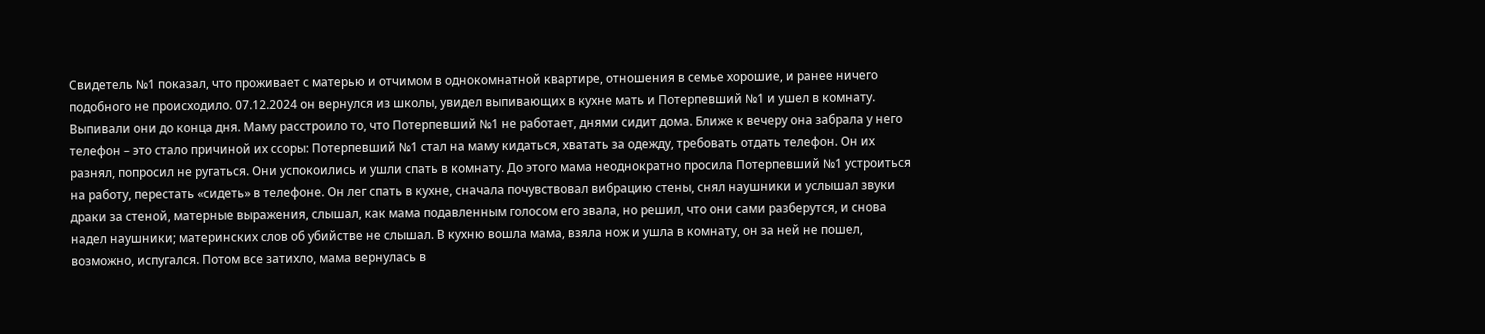Свидетель №1 показал, что проживает с матерью и отчимом в однокомнатной квартире, отношения в семье хорошие, и ранее ничего подобного не происходило. 07.12.2024 он вернулся из школы, увидел выпивающих в кухне мать и Потерпевший №1 и ушел в комнату. Выпивали они до конца дня. Маму расстроило то, что Потерпевший №1 не работает, днями сидит дома. Ближе к вечеру она забрала у него телефон – это стало причиной их ссоры: Потерпевший №1 стал на маму кидаться, хватать за одежду, требовать отдать телефон. Он их разнял, попросил не ругаться. Они успокоились и ушли спать в комнату. До этого мама неоднократно просила Потерпевший №1 устроиться на работу, перестать «сидеть» в телефоне. Он лег спать в кухне, сначала почувствовал вибрацию стены, снял наушники и услышал звуки драки за стеной, матерные выражения, слышал, как мама подавленным голосом его звала, но решил, что они сами разберутся, и снова надел наушники; материнских слов об убийстве не слышал. В кухню вошла мама, взяла нож и ушла в комнату, он за ней не пошел, возможно, испугался. Потом все затихло, мама вернулась в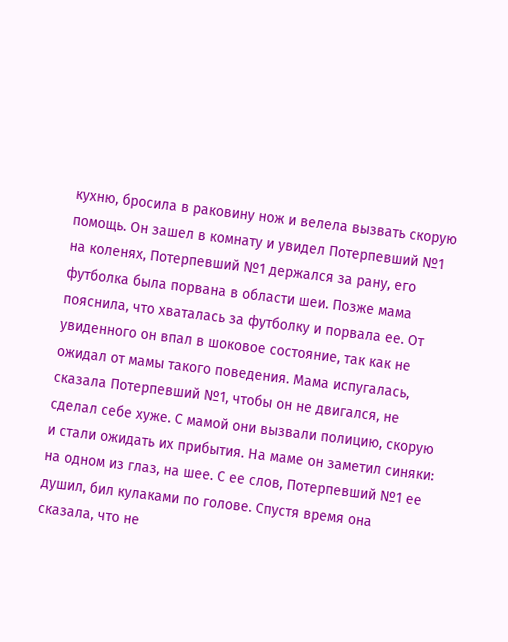кухню, бросила в раковину нож и велела вызвать скорую помощь. Он зашел в комнату и увидел Потерпевший №1 на коленях, Потерпевший №1 держался за рану, его футболка была порвана в области шеи. Позже мама пояснила, что хваталась за футболку и порвала ее. От увиденного он впал в шоковое состояние, так как не ожидал от мамы такого поведения. Мама испугалась, сказала Потерпевший №1, чтобы он не двигался, не сделал себе хуже. С мамой они вызвали полицию, скорую и стали ожидать их прибытия. На маме он заметил синяки: на одном из глаз, на шее. С ее слов, Потерпевший №1 ее душил, бил кулаками по голове. Спустя время она сказала, что не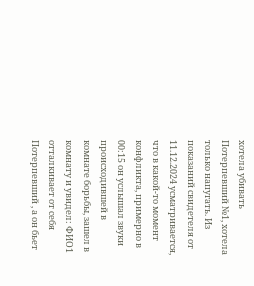хотела убивать Потерпевший №1, хотела только напугать. Из показаний свидетеля от 11.12.2024 усматривается, что в какой-то момент конфликта, примерно в 00:15 он услышал звуки происходившей в комнате борьбы, зашел в комнату и увидел: ФИО1 отталкивает от себя Потерпевший , а он бьет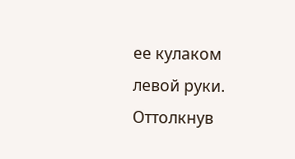ее кулаком левой руки. Оттолкнув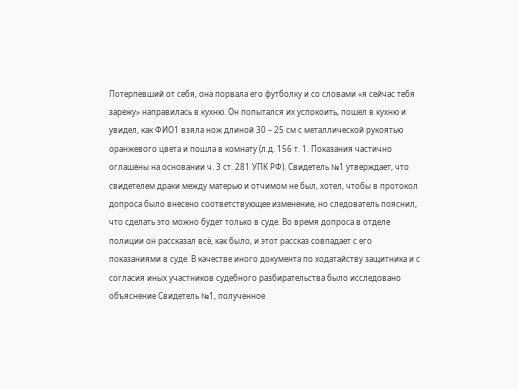Потерпевший от себя, она порвала его футболку и со словами «я сейчас тебя зарежу» направилась в кухню. Он попытался их успокоить, пошел в кухню и увидел, как ФИО1 взяла нож длиной 30 – 25 см с металлической рукоятью оранжевого цвета и пошла в комнату (л.д. 156 т. 1. Показания частично оглашены на основании ч. 3 ст. 281 УПК РФ). Свидетель №1 утверждает, что свидетелем драки между матерью и отчимом не был, хотел, чтобы в протокол допроса было внесено соответствующее изменение, но следователь пояснил, что сделать это можно будет только в суде. Во время допроса в отделе полиции он рассказал всё, как было, и этот рассказ совпадает с его показаниями в суде. В качестве иного документа по ходатайству защитника и с согласия иных участников судебного разбирательства было исследовано объяснение Свидетель №1, полученное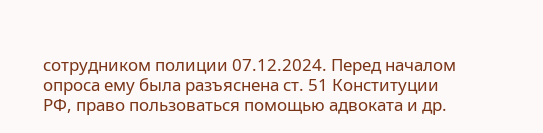сотрудником полиции 07.12.2024. Перед началом опроса ему была разъяснена ст. 51 Конституции РФ, право пользоваться помощью адвоката и др.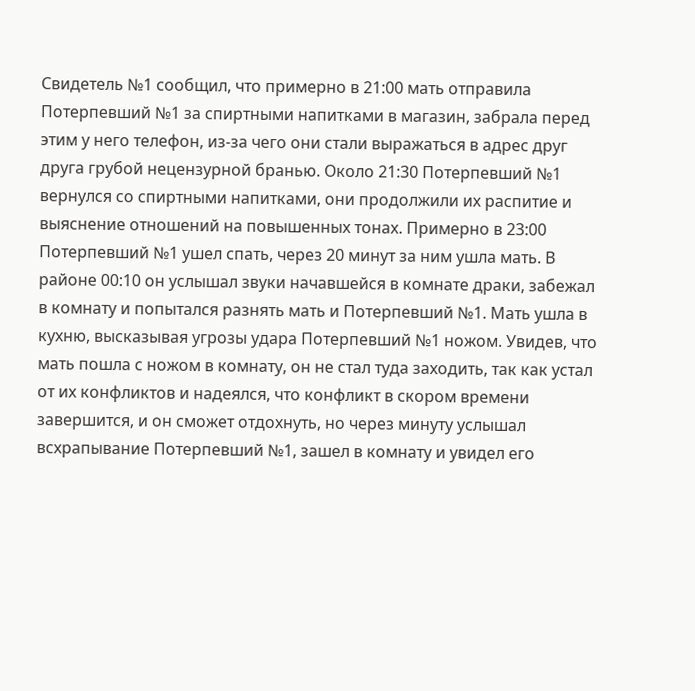Свидетель №1 сообщил, что примерно в 21:00 мать отправила Потерпевший №1 за спиртными напитками в магазин, забрала перед этим у него телефон, из-за чего они стали выражаться в адрес друг друга грубой нецензурной бранью. Около 21:30 Потерпевший №1 вернулся со спиртными напитками, они продолжили их распитие и выяснение отношений на повышенных тонах. Примерно в 23:00 Потерпевший №1 ушел спать, через 20 минут за ним ушла мать. В районе 00:10 он услышал звуки начавшейся в комнате драки, забежал в комнату и попытался разнять мать и Потерпевший №1. Мать ушла в кухню, высказывая угрозы удара Потерпевший №1 ножом. Увидев, что мать пошла с ножом в комнату, он не стал туда заходить, так как устал от их конфликтов и надеялся, что конфликт в скором времени завершится, и он сможет отдохнуть, но через минуту услышал всхрапывание Потерпевший №1, зашел в комнату и увидел его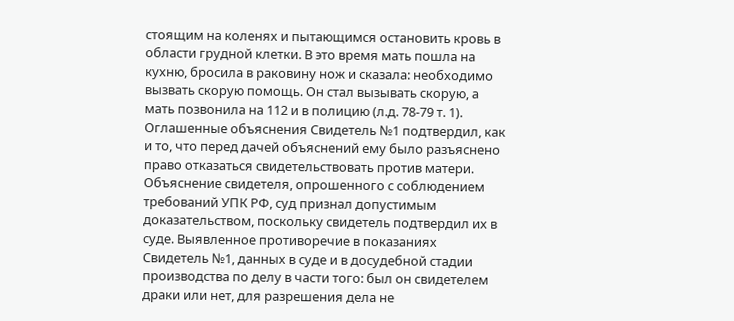стоящим на коленях и пытающимся остановить кровь в области грудной клетки. В это время мать пошла на кухню, бросила в раковину нож и сказала: необходимо вызвать скорую помощь. Он стал вызывать скорую, а мать позвонила на 112 и в полицию (л.д. 78-79 т. 1). Оглашенные объяснения Свидетель №1 подтвердил, как и то, что перед дачей объяснений ему было разъяснено право отказаться свидетельствовать против матери. Объяснение свидетеля, опрошенного с соблюдением требований УПК РФ, суд признал допустимым доказательством, поскольку свидетель подтвердил их в суде. Выявленное противоречие в показаниях Свидетель №1, данных в суде и в досудебной стадии производства по делу в части того: был он свидетелем драки или нет, для разрешения дела не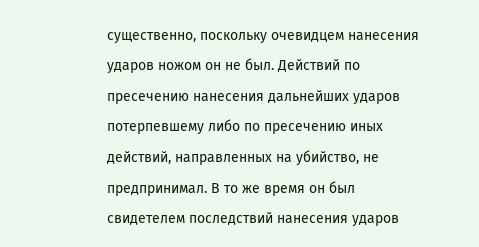существенно, поскольку очевидцем нанесения ударов ножом он не был. Действий по пресечению нанесения дальнейших ударов потерпевшему либо по пресечению иных действий, направленных на убийство, не предпринимал. В то же время он был свидетелем последствий нанесения ударов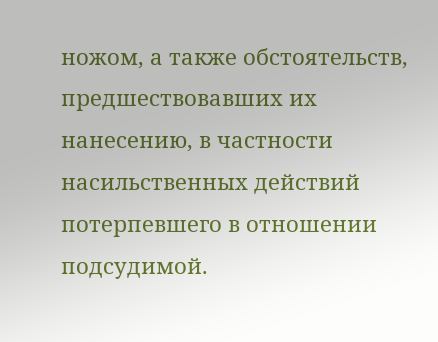ножом, а также обстоятельств, предшествовавших их нанесению, в частности насильственных действий потерпевшего в отношении подсудимой.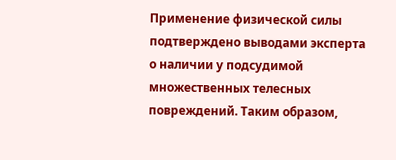Применение физической силы подтверждено выводами эксперта о наличии у подсудимой множественных телесных повреждений. Таким образом,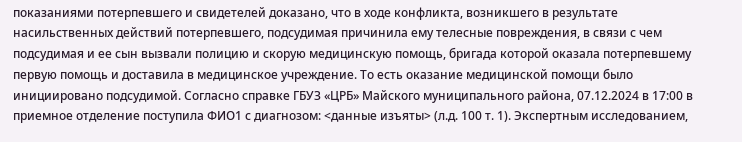показаниями потерпевшего и свидетелей доказано, что в ходе конфликта, возникшего в результате насильственных действий потерпевшего, подсудимая причинила ему телесные повреждения, в связи с чем подсудимая и ее сын вызвали полицию и скорую медицинскую помощь, бригада которой оказала потерпевшему первую помощь и доставила в медицинское учреждение. То есть оказание медицинской помощи было инициировано подсудимой. Согласно справке ГБУЗ «ЦРБ» Майского муниципального района, 07.12.2024 в 17:00 в приемное отделение поступила ФИО1 с диагнозом: <данные изъяты> (л.д. 100 т. 1). Экспертным исследованием,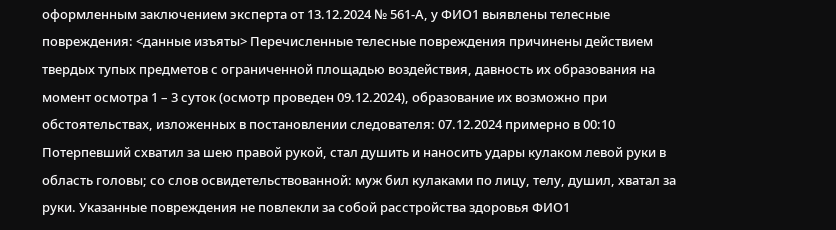оформленным заключением эксперта от 13.12.2024 № 561-А, у ФИО1 выявлены телесные повреждения: <данные изъяты> Перечисленные телесные повреждения причинены действием твердых тупых предметов с ограниченной площадью воздействия, давность их образования на момент осмотра 1 – 3 суток (осмотр проведен 09.12.2024), образование их возможно при обстоятельствах, изложенных в постановлении следователя: 07.12.2024 примерно в 00:10 Потерпевший схватил за шею правой рукой, стал душить и наносить удары кулаком левой руки в область головы; со слов освидетельствованной: муж бил кулаками по лицу, телу, душил, хватал за руки. Указанные повреждения не повлекли за собой расстройства здоровья ФИО1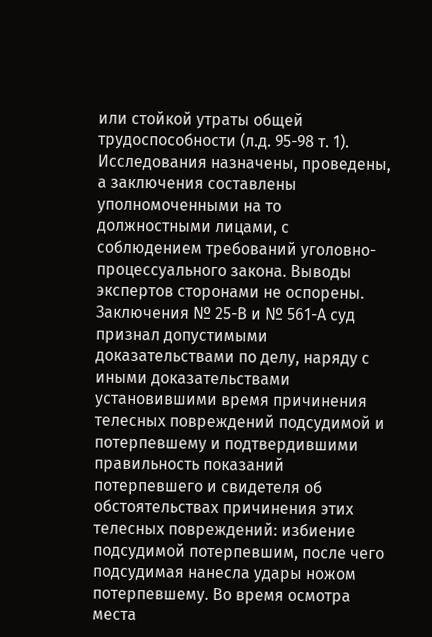или стойкой утраты общей трудоспособности (л.д. 95-98 т. 1). Исследования назначены, проведены, а заключения составлены уполномоченными на то должностными лицами, с соблюдением требований уголовно-процессуального закона. Выводы экспертов сторонами не оспорены. Заключения № 25-В и № 561-А суд признал допустимыми доказательствами по делу, наряду с иными доказательствами установившими время причинения телесных повреждений подсудимой и потерпевшему и подтвердившими правильность показаний потерпевшего и свидетеля об обстоятельствах причинения этих телесных повреждений: избиение подсудимой потерпевшим, после чего подсудимая нанесла удары ножом потерпевшему. Во время осмотра места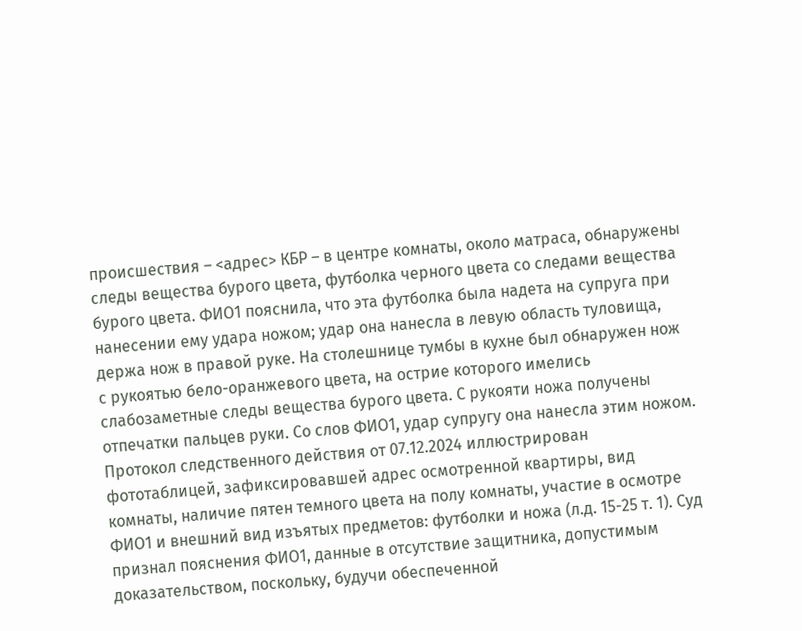происшествия – <адрес> КБР – в центре комнаты, около матраса, обнаружены следы вещества бурого цвета, футболка черного цвета со следами вещества бурого цвета. ФИО1 пояснила, что эта футболка была надета на супруга при нанесении ему удара ножом; удар она нанесла в левую область туловища, держа нож в правой руке. На столешнице тумбы в кухне был обнаружен нож с рукоятью бело-оранжевого цвета, на острие которого имелись слабозаметные следы вещества бурого цвета. С рукояти ножа получены отпечатки пальцев руки. Со слов ФИО1, удар супругу она нанесла этим ножом. Протокол следственного действия от 07.12.2024 иллюстрирован фототаблицей, зафиксировавшей адрес осмотренной квартиры, вид комнаты, наличие пятен темного цвета на полу комнаты, участие в осмотре ФИО1 и внешний вид изъятых предметов: футболки и ножа (л.д. 15-25 т. 1). Суд признал пояснения ФИО1, данные в отсутствие защитника, допустимым доказательством, поскольку, будучи обеспеченной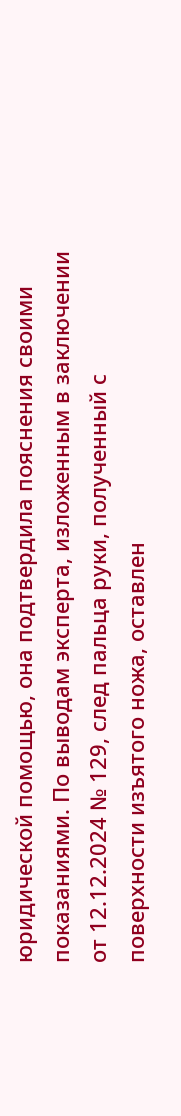юридической помощью, она подтвердила пояснения своими показаниями. По выводам эксперта, изложенным в заключении от 12.12.2024 № 129, след пальца руки, полученный с поверхности изъятого ножа, оставлен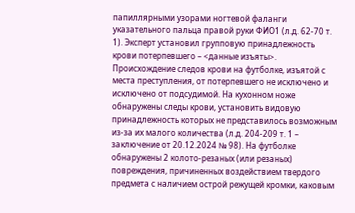папиллярными узорами ногтевой фаланги указательного пальца правой руки ФИО1 (л.д. 62-70 т. 1). Эксперт установил групповую принадлежность крови потерпевшего – <данные изъяты>. Происхождение следов крови на футболке, изъятой с места преступления, от потерпевшего не исключено и исключено от подсудимой. На кухонном ноже обнаружены следы крови, установить видовую принадлежность которых не представилось возможным из-за их малого количества (л.д. 204-209 т. 1 – заключение от 20.12.2024 № 98). На футболке обнаружены 2 колото-резаных (или резаных) повреждения, причиненных воздействием твердого предмета с наличием острой режущей кромки, каковым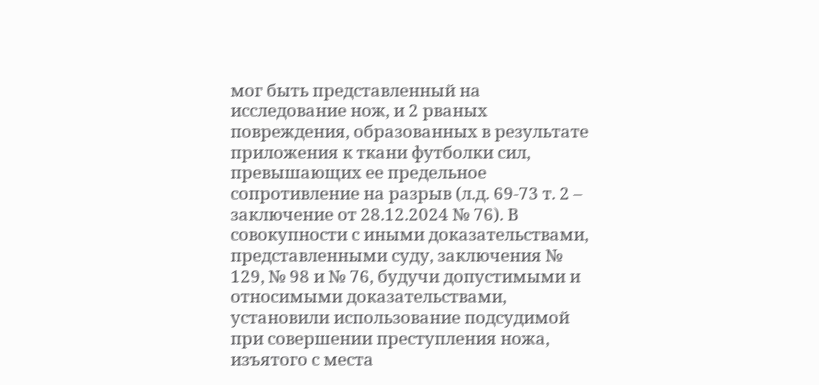мог быть представленный на исследование нож, и 2 рваных повреждения, образованных в результате приложения к ткани футболки сил, превышающих ее предельное сопротивление на разрыв (л.д. 69-73 т. 2 – заключение от 28.12.2024 № 76). В совокупности с иными доказательствами, представленными суду, заключения № 129, № 98 и № 76, будучи допустимыми и относимыми доказательствами, установили использование подсудимой при совершении преступления ножа, изъятого с места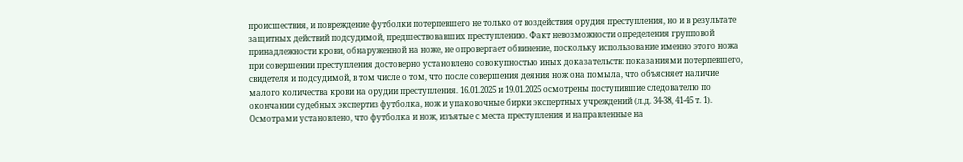происшествия, и повреждение футболки потерпевшего не только от воздействия орудия преступления, но и в результате защитных действий подсудимой, предшествовавших преступлению. Факт невозможности определения групповой принадлежности крови, обнаруженной на ноже, не опровергает обвинение, поскольку использование именно этого ножа при совершении преступления достоверно установлено совокупностью иных доказательств: показаниями потерпевшего, свидетеля и подсудимой, в том числе о том, что после совершения деяния нож она помыла, что объясняет наличие малого количества крови на орудии преступления. 16.01.2025 и 19.01.2025 осмотрены поступившие следователю по окончании судебных экспертиз футболка, нож и упаковочные бирки экспертных учреждений (л.д. 34-38, 41-45 т. 1). Осмотрами установлено, что футболка и нож, изъятые с места преступления и направленные на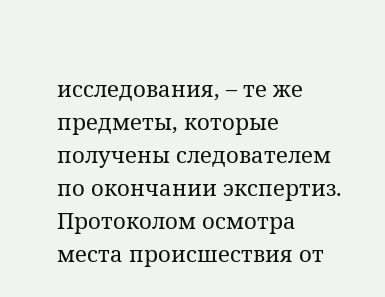исследования, – те же предметы, которые получены следователем по окончании экспертиз. Протоколом осмотра места происшествия от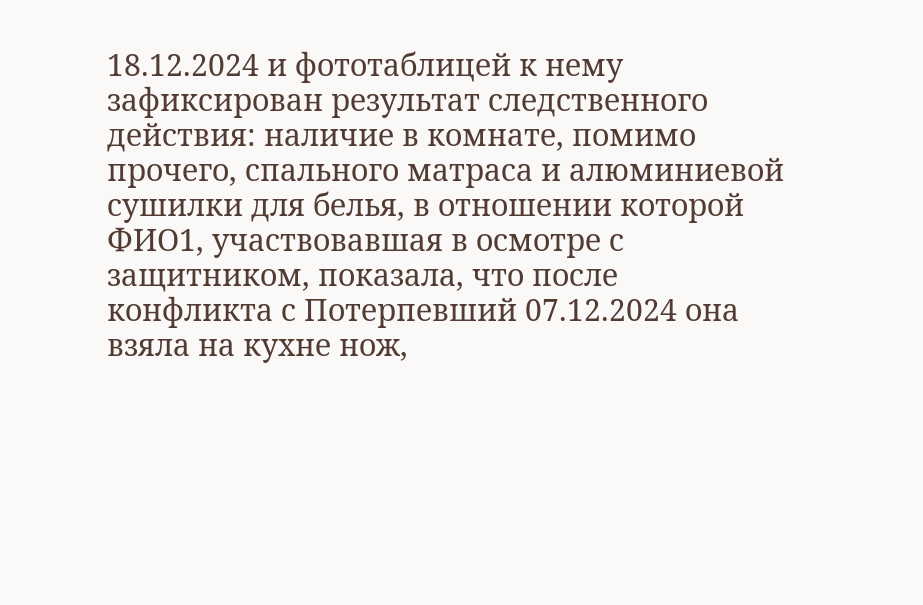18.12.2024 и фототаблицей к нему зафиксирован результат следственного действия: наличие в комнате, помимо прочего, спального матраса и алюминиевой сушилки для белья, в отношении которой ФИО1, участвовавшая в осмотре с защитником, показала, что после конфликта с Потерпевший 07.12.2024 она взяла на кухне нож,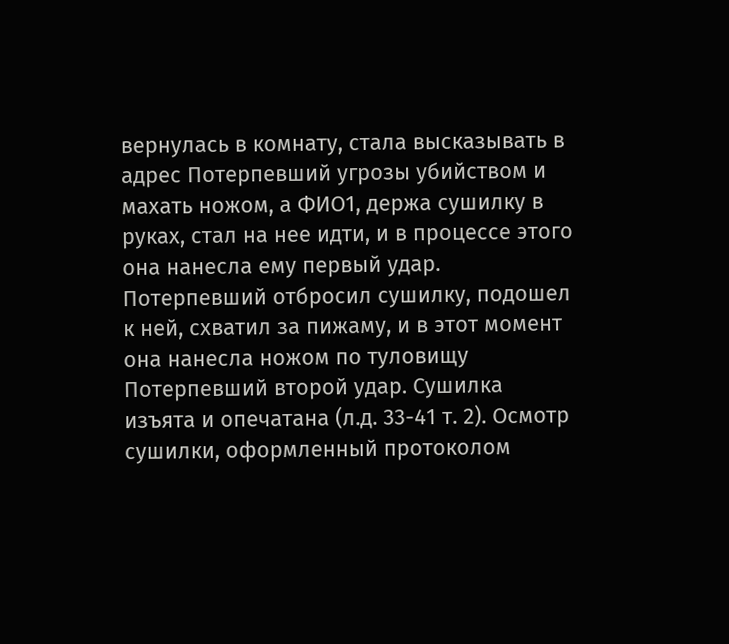вернулась в комнату, стала высказывать в адрес Потерпевший угрозы убийством и махать ножом, а ФИО1, держа сушилку в руках, стал на нее идти, и в процессе этого она нанесла ему первый удар. Потерпевший отбросил сушилку, подошел к ней, схватил за пижаму, и в этот момент она нанесла ножом по туловищу Потерпевший второй удар. Сушилка изъята и опечатана (л.д. 33-41 т. 2). Осмотр сушилки, оформленный протоколом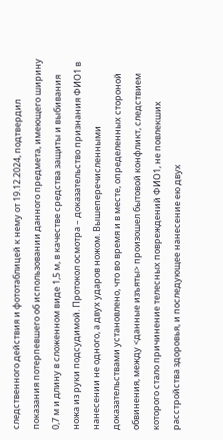следственного действия и фототаблицей к нему от 19.12.2024, подтвердил показания потерпевшего об использовании данного предмета, имеющего ширину 0,7 м и длину в сложенном виде 1,5 м, в качестве средства защиты и выбивания ножа из руки подсудимой. Протокол осмотра – доказательство признания ФИО1 в нанесении не одного, а двух ударов ножом. Вышеперечисленными доказательствами установлено, что во время и в месте, определенных стороной обвинения, между <данные изъяты> произошел бытовой конфликт, следствием которого стало причинение телесных повреждений ФИО1, не повлекших расстройства здоровья, и последующее нанесение ею двух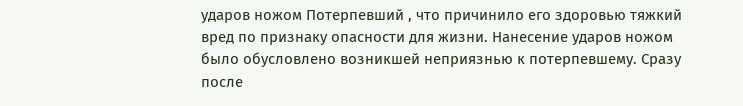ударов ножом Потерпевший , что причинило его здоровью тяжкий вред по признаку опасности для жизни. Нанесение ударов ножом было обусловлено возникшей неприязнью к потерпевшему. Сразу после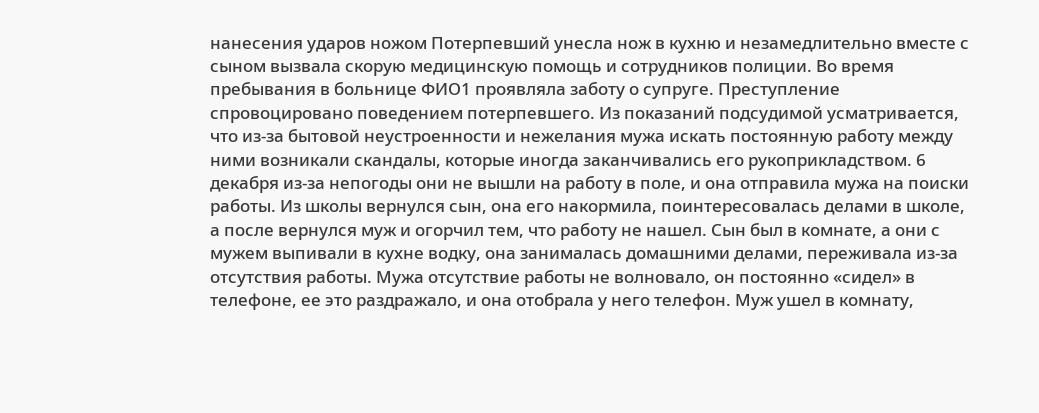нанесения ударов ножом Потерпевший унесла нож в кухню и незамедлительно вместе с сыном вызвала скорую медицинскую помощь и сотрудников полиции. Во время пребывания в больнице ФИО1 проявляла заботу о супруге. Преступление спровоцировано поведением потерпевшего. Из показаний подсудимой усматривается, что из-за бытовой неустроенности и нежелания мужа искать постоянную работу между ними возникали скандалы, которые иногда заканчивались его рукоприкладством. 6 декабря из-за непогоды они не вышли на работу в поле, и она отправила мужа на поиски работы. Из школы вернулся сын, она его накормила, поинтересовалась делами в школе, а после вернулся муж и огорчил тем, что работу не нашел. Сын был в комнате, а они с мужем выпивали в кухне водку, она занималась домашними делами, переживала из-за отсутствия работы. Мужа отсутствие работы не волновало, он постоянно «сидел» в телефоне, ее это раздражало, и она отобрала у него телефон. Муж ушел в комнату,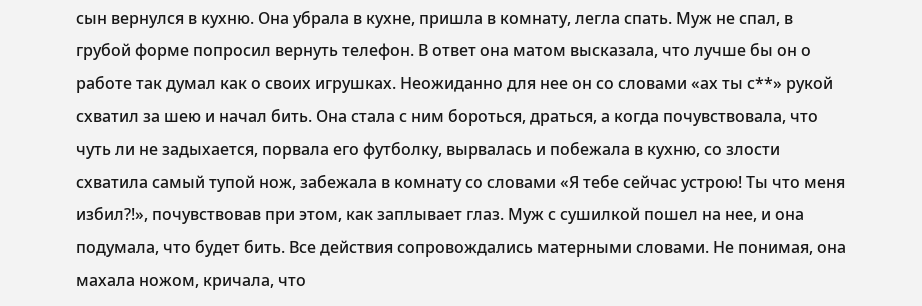сын вернулся в кухню. Она убрала в кухне, пришла в комнату, легла спать. Муж не спал, в грубой форме попросил вернуть телефон. В ответ она матом высказала, что лучше бы он о работе так думал как о своих игрушках. Неожиданно для нее он со словами «ах ты с**» рукой схватил за шею и начал бить. Она стала с ним бороться, драться, а когда почувствовала, что чуть ли не задыхается, порвала его футболку, вырвалась и побежала в кухню, со злости схватила самый тупой нож, забежала в комнату со словами «Я тебе сейчас устрою! Ты что меня избил?!», почувствовав при этом, как заплывает глаз. Муж с сушилкой пошел на нее, и она подумала, что будет бить. Все действия сопровождались матерными словами. Не понимая, она махала ножом, кричала, что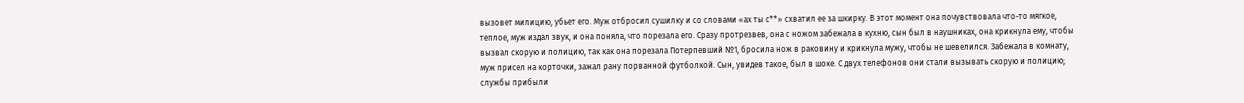вызовет милицию, убьет его. Муж отбросил сушилку и со словами «ах ты с**» схватил ее за шкирку. В этот момент она почувствовала что-то мягкое, теплое, муж издал звук, и она поняла, что порезала его. Сразу протрезвев, она с ножом забежала в кухню, сын был в наушниках, она крикнула ему, чтобы вызвал скорую и полицию, так как она порезала Потерпевший №1, бросила нож в раковину и крикнула мужу, чтобы не шевелился. Забежала в комнату, муж присел на корточки, зажал рану порванной футболкой. Сын, увидев такое, был в шоке. С двух телефонов они стали вызывать скорую и полицию; службы прибыли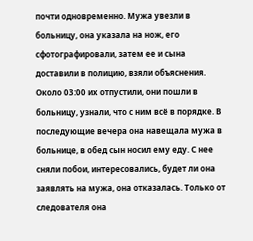почти одновременно. Мужа увезли в больницу, она указала на нож, его сфотографировали, затем ее и сына доставили в полицию, взяли объяснения. Около 03:00 их отпустили, они пошли в больницу, узнали, что с ним всё в порядке. В последующие вечера она навещала мужа в больнице, в обед сын носил ему еду. С нее сняли побои, интересовались, будет ли она заявлять на мужа, она отказалась. Только от следователя она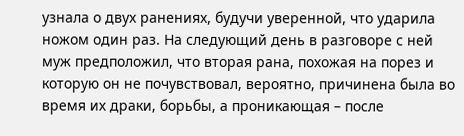узнала о двух ранениях, будучи уверенной, что ударила ножом один раз. На следующий день в разговоре с ней муж предположил, что вторая рана, похожая на порез и которую он не почувствовал, вероятно, причинена была во время их драки, борьбы, а проникающая – после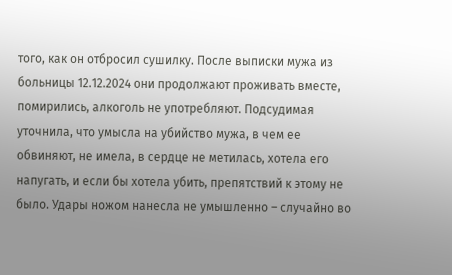того, как он отбросил сушилку. После выписки мужа из больницы 12.12.2024 они продолжают проживать вместе, помирились, алкоголь не употребляют. Подсудимая уточнила, что умысла на убийство мужа, в чем ее обвиняют, не имела, в сердце не метилась, хотела его напугать, и если бы хотела убить, препятствий к этому не было. Удары ножом нанесла не умышленно – случайно во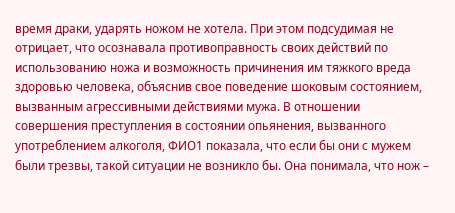время драки, ударять ножом не хотела. При этом подсудимая не отрицает, что осознавала противоправность своих действий по использованию ножа и возможность причинения им тяжкого вреда здоровью человека, объяснив свое поведение шоковым состоянием, вызванным агрессивными действиями мужа. В отношении совершения преступления в состоянии опьянения, вызванного употреблением алкоголя, ФИО1 показала, что если бы они с мужем были трезвы, такой ситуации не возникло бы. Она понимала, что нож –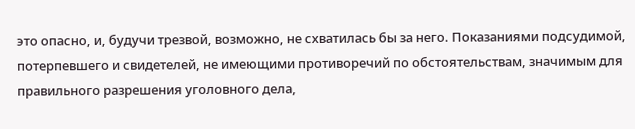это опасно, и, будучи трезвой, возможно, не схватилась бы за него. Показаниями подсудимой, потерпевшего и свидетелей, не имеющими противоречий по обстоятельствам, значимым для правильного разрешения уголовного дела,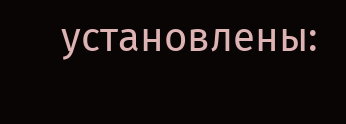установлены: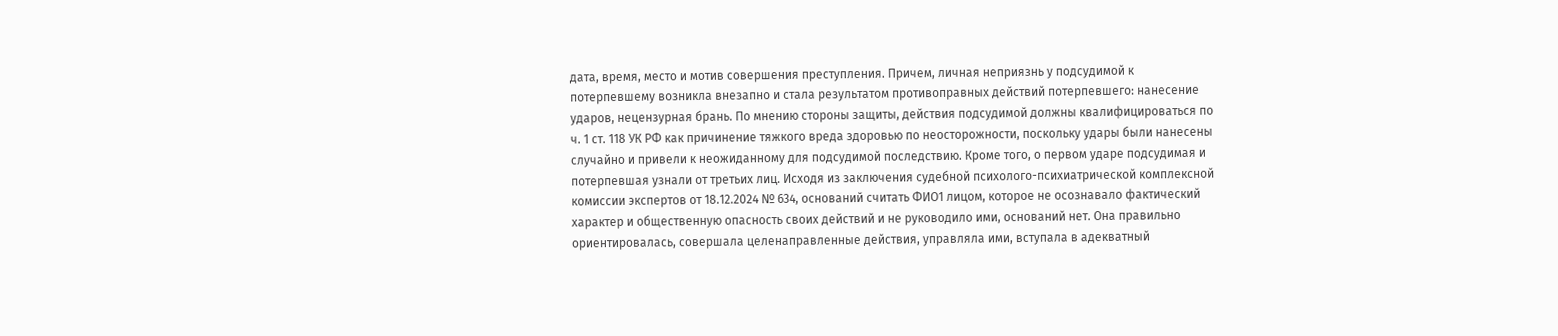дата, время, место и мотив совершения преступления. Причем, личная неприязнь у подсудимой к потерпевшему возникла внезапно и стала результатом противоправных действий потерпевшего: нанесение ударов, нецензурная брань. По мнению стороны защиты, действия подсудимой должны квалифицироваться по ч. 1 ст. 118 УК РФ как причинение тяжкого вреда здоровью по неосторожности, поскольку удары были нанесены случайно и привели к неожиданному для подсудимой последствию. Кроме того, о первом ударе подсудимая и потерпевшая узнали от третьих лиц. Исходя из заключения судебной психолого-психиатрической комплексной комиссии экспертов от 18.12.2024 № 634, оснований считать ФИО1 лицом, которое не осознавало фактический характер и общественную опасность своих действий и не руководило ими, оснований нет. Она правильно ориентировалась, совершала целенаправленные действия, управляла ими, вступала в адекватный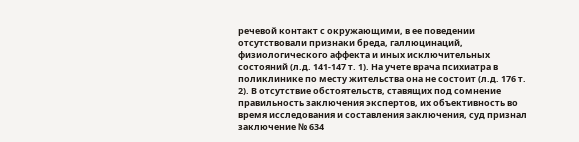речевой контакт с окружающими, в ее поведении отсутствовали признаки бреда, галлюцинаций, физиологического аффекта и иных исключительных состояний (л.д. 141-147 т. 1). На учете врача психиатра в поликлинике по месту жительства она не состоит (л.д. 176 т. 2). В отсутствие обстоятельств, ставящих под сомнение правильность заключения экспертов, их объективность во время исследования и составления заключения, суд признал заключение № 634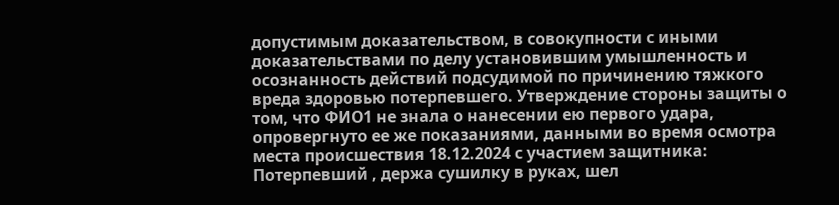допустимым доказательством, в совокупности с иными доказательствами по делу установившим умышленность и осознанность действий подсудимой по причинению тяжкого вреда здоровью потерпевшего. Утверждение стороны защиты о том, что ФИО1 не знала о нанесении ею первого удара, опровергнуто ее же показаниями, данными во время осмотра места происшествия 18.12.2024 с участием защитника: Потерпевший , держа сушилку в руках, шел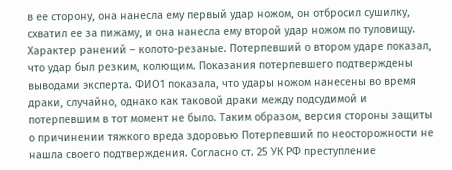в ее сторону, она нанесла ему первый удар ножом, он отбросил сушилку, схватил ее за пижаму, и она нанесла ему второй удар ножом по туловищу. Характер ранений – колото-резаные. Потерпевший о втором ударе показал, что удар был резким, колющим. Показания потерпевшего подтверждены выводами эксперта. ФИО1 показала, что удары ножом нанесены во время драки, случайно, однако как таковой драки между подсудимой и потерпевшим в тот момент не было. Таким образом, версия стороны защиты о причинении тяжкого вреда здоровью Потерпевший по неосторожности не нашла своего подтверждения. Согласно ст. 25 УК РФ преступление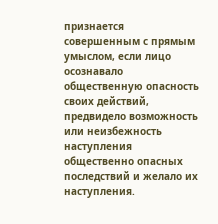признается совершенным с прямым умыслом, если лицо осознавало общественную опасность своих действий, предвидело возможность или неизбежность наступления общественно опасных последствий и желало их наступления.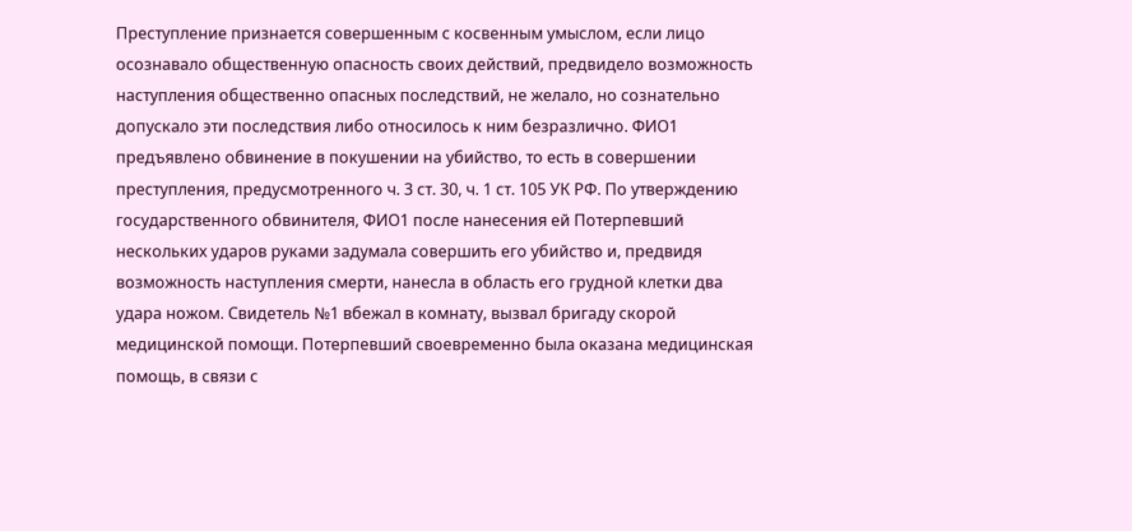Преступление признается совершенным с косвенным умыслом, если лицо осознавало общественную опасность своих действий, предвидело возможность наступления общественно опасных последствий, не желало, но сознательно допускало эти последствия либо относилось к ним безразлично. ФИО1 предъявлено обвинение в покушении на убийство, то есть в совершении преступления, предусмотренного ч. 3 ст. 30, ч. 1 ст. 105 УК РФ. По утверждению государственного обвинителя, ФИО1 после нанесения ей Потерпевший нескольких ударов руками задумала совершить его убийство и, предвидя возможность наступления смерти, нанесла в область его грудной клетки два удара ножом. Свидетель №1 вбежал в комнату, вызвал бригаду скорой медицинской помощи. Потерпевший своевременно была оказана медицинская помощь, в связи с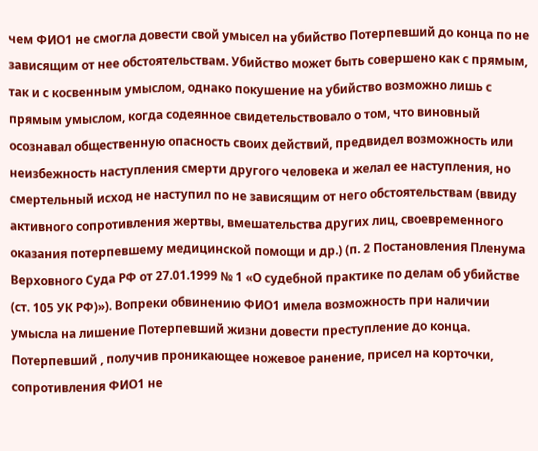чем ФИО1 не смогла довести свой умысел на убийство Потерпевший до конца по не зависящим от нее обстоятельствам. Убийство может быть совершено как с прямым, так и с косвенным умыслом, однако покушение на убийство возможно лишь с прямым умыслом, когда содеянное свидетельствовало о том, что виновный осознавал общественную опасность своих действий, предвидел возможность или неизбежность наступления смерти другого человека и желал ее наступления, но смертельный исход не наступил по не зависящим от него обстоятельствам (ввиду активного сопротивления жертвы, вмешательства других лиц, своевременного оказания потерпевшему медицинской помощи и др.) (п. 2 Постановления Пленума Верховного Суда РФ от 27.01.1999 № 1 «О судебной практике по делам об убийстве (ст. 105 УК РФ)»). Вопреки обвинению ФИО1 имела возможность при наличии умысла на лишение Потерпевший жизни довести преступление до конца. Потерпевший , получив проникающее ножевое ранение, присел на корточки, сопротивления ФИО1 не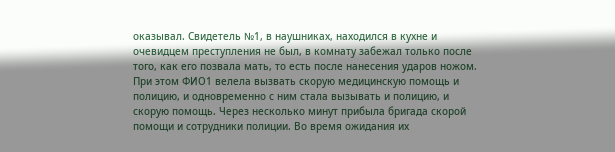оказывал. Свидетель №1, в наушниках, находился в кухне и очевидцем преступления не был, в комнату забежал только после того, как его позвала мать, то есть после нанесения ударов ножом. При этом ФИО1 велела вызвать скорую медицинскую помощь и полицию, и одновременно с ним стала вызывать и полицию, и скорую помощь. Через несколько минут прибыла бригада скорой помощи и сотрудники полиции. Во время ожидания их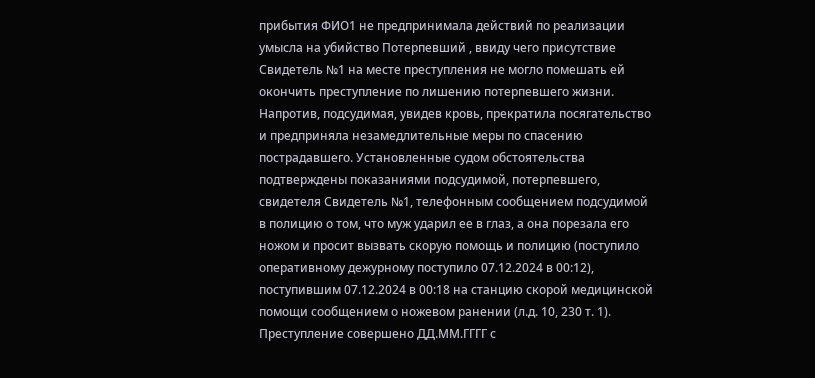прибытия ФИО1 не предпринимала действий по реализации умысла на убийство Потерпевший , ввиду чего присутствие Свидетель №1 на месте преступления не могло помешать ей окончить преступление по лишению потерпевшего жизни. Напротив, подсудимая, увидев кровь, прекратила посягательство и предприняла незамедлительные меры по спасению пострадавшего. Установленные судом обстоятельства подтверждены показаниями подсудимой, потерпевшего, свидетеля Свидетель №1, телефонным сообщением подсудимой в полицию о том, что муж ударил ее в глаз, а она порезала его ножом и просит вызвать скорую помощь и полицию (поступило оперативному дежурному поступило 07.12.2024 в 00:12), поступившим 07.12.2024 в 00:18 на станцию скорой медицинской помощи сообщением о ножевом ранении (л.д. 10, 230 т. 1). Преступление совершено ДД.ММ.ГГГГ с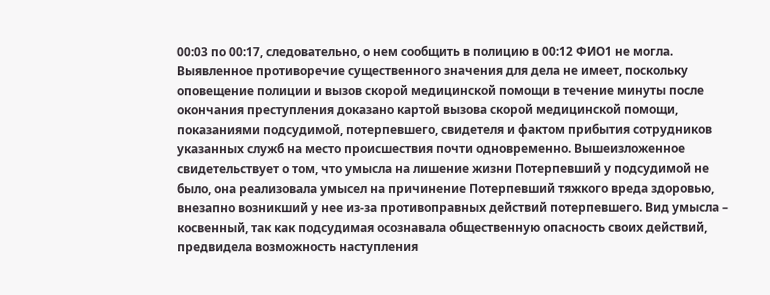00:03 по 00:17, следовательно, о нем сообщить в полицию в 00:12 ФИО1 не могла. Выявленное противоречие существенного значения для дела не имеет, поскольку оповещение полиции и вызов скорой медицинской помощи в течение минуты после окончания преступления доказано картой вызова скорой медицинской помощи, показаниями подсудимой, потерпевшего, свидетеля и фактом прибытия сотрудников указанных служб на место происшествия почти одновременно. Вышеизложенное свидетельствует о том, что умысла на лишение жизни Потерпевший у подсудимой не было, она реализовала умысел на причинение Потерпевший тяжкого вреда здоровью, внезапно возникший у нее из-за противоправных действий потерпевшего. Вид умысла – косвенный, так как подсудимая осознавала общественную опасность своих действий, предвидела возможность наступления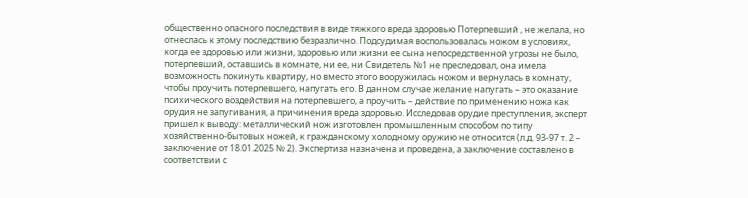общественно опасного последствия в виде тяжкого вреда здоровью Потерпевший , не желала, но отнеслась к этому последствию безразлично. Подсудимая воспользовалась ножом в условиях, когда ее здоровью или жизни, здоровью или жизни ее сына непосредственной угрозы не было, потерпевший, оставшись в комнате, ни ее, ни Свидетель №1 не преследовал, она имела возможность покинуть квартиру, но вместо этого вооружилась ножом и вернулась в комнату, чтобы проучить потерпевшего, напугать его. В данном случае желание напугать – это оказание психического воздействия на потерпевшего, а проучить – действие по применению ножа как орудия не запугивания, а причинения вреда здоровью. Исследовав орудие преступления, эксперт пришел к выводу: металлический нож изготовлен промышленным способом по типу хозяйственно-бытовых ножей, к гражданскому холодному оружию не относится (л.д. 93-97 т. 2 – заключение от 18.01.2025 № 2). Экспертиза назначена и проведена, а заключение составлено в соответствии с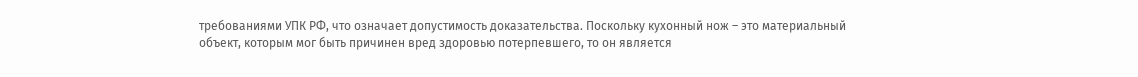требованиями УПК РФ, что означает допустимость доказательства. Поскольку кухонный нож – это материальный объект, которым мог быть причинен вред здоровью потерпевшего, то он является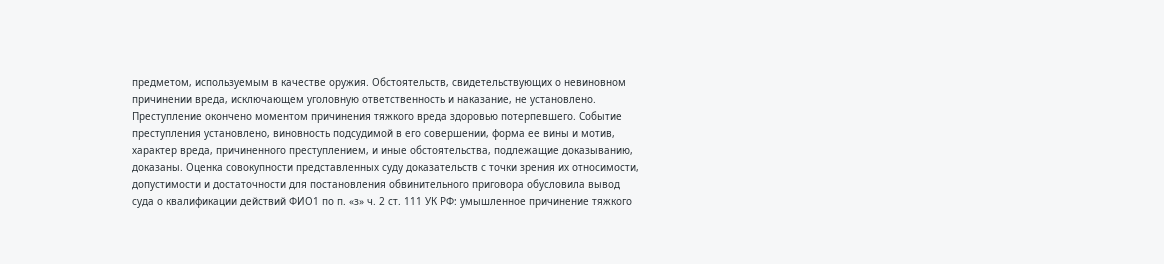предметом, используемым в качестве оружия. Обстоятельств, свидетельствующих о невиновном причинении вреда, исключающем уголовную ответственность и наказание, не установлено. Преступление окончено моментом причинения тяжкого вреда здоровью потерпевшего. Событие преступления установлено, виновность подсудимой в его совершении, форма ее вины и мотив, характер вреда, причиненного преступлением, и иные обстоятельства, подлежащие доказыванию, доказаны. Оценка совокупности представленных суду доказательств с точки зрения их относимости, допустимости и достаточности для постановления обвинительного приговора обусловила вывод суда о квалификации действий ФИО1 по п. «з» ч. 2 ст. 111 УК РФ: умышленное причинение тяжкого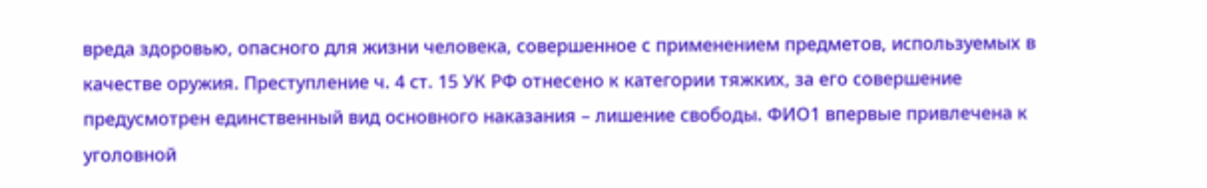вреда здоровью, опасного для жизни человека, совершенное с применением предметов, используемых в качестве оружия. Преступление ч. 4 ст. 15 УК РФ отнесено к категории тяжких, за его совершение предусмотрен единственный вид основного наказания – лишение свободы. ФИО1 впервые привлечена к уголовной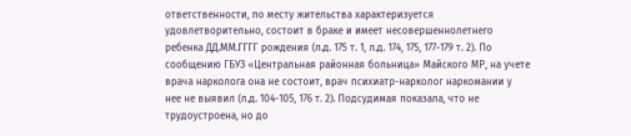ответственности, по месту жительства характеризуется удовлетворительно, состоит в браке и имеет несовершеннолетнего ребенка ДД.ММ.ГГГГ рождения (л.д. 175 т. 1, л.д. 174, 175, 177-179 т. 2). По сообщению ГБУЗ «Центральная районная больница» Майского МР, на учете врача нарколога она не состоит, врач психиатр-нарколог наркомании у нее не выявил (л.д. 104-105, 176 т. 2). Подсудимая показала, что не трудоустроена, но до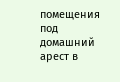помещения под домашний арест в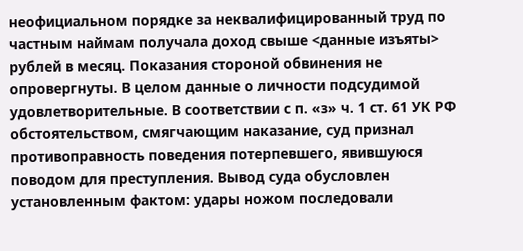неофициальном порядке за неквалифицированный труд по частным наймам получала доход свыше <данные изъяты> рублей в месяц. Показания стороной обвинения не опровергнуты. В целом данные о личности подсудимой удовлетворительные. В соответствии с п. «з» ч. 1 ст. 61 УК РФ обстоятельством, смягчающим наказание, суд признал противоправность поведения потерпевшего, явившуюся поводом для преступления. Вывод суда обусловлен установленным фактом: удары ножом последовали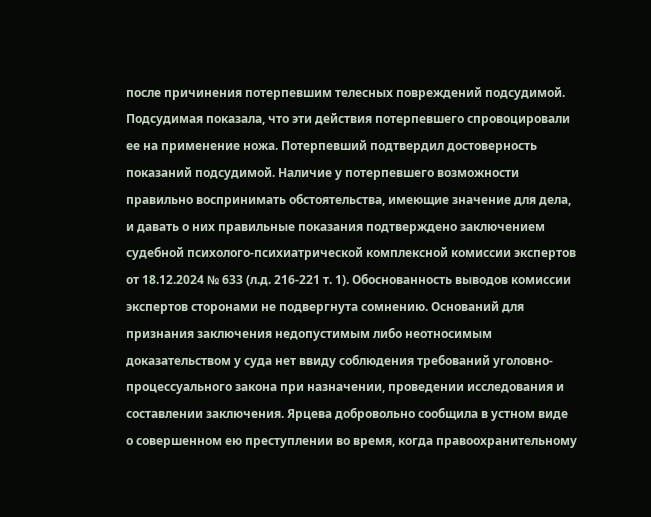после причинения потерпевшим телесных повреждений подсудимой. Подсудимая показала, что эти действия потерпевшего спровоцировали ее на применение ножа. Потерпевший подтвердил достоверность показаний подсудимой. Наличие у потерпевшего возможности правильно воспринимать обстоятельства, имеющие значение для дела, и давать о них правильные показания подтверждено заключением судебной психолого-психиатрической комплексной комиссии экспертов от 18.12.2024 № 633 (л.д. 216-221 т. 1). Обоснованность выводов комиссии экспертов сторонами не подвергнута сомнению. Оснований для признания заключения недопустимым либо неотносимым доказательством у суда нет ввиду соблюдения требований уголовно-процессуального закона при назначении, проведении исследования и составлении заключения. Ярцева добровольно сообщила в устном виде о совершенном ею преступлении во время, когда правоохранительному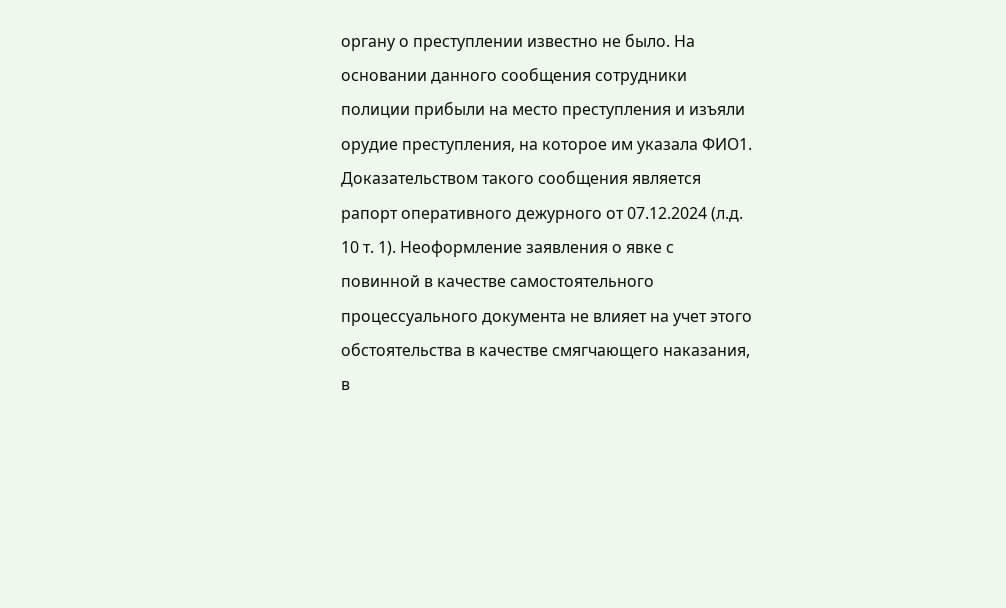органу о преступлении известно не было. На основании данного сообщения сотрудники полиции прибыли на место преступления и изъяли орудие преступления, на которое им указала ФИО1. Доказательством такого сообщения является рапорт оперативного дежурного от 07.12.2024 (л.д. 10 т. 1). Неоформление заявления о явке с повинной в качестве самостоятельного процессуального документа не влияет на учет этого обстоятельства в качестве смягчающего наказания, в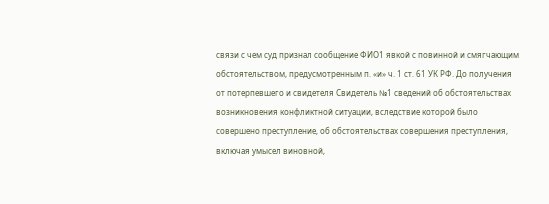связи с чем суд признал сообщение ФИО1 явкой с повинной и смягчающим обстоятельством, предусмотренным п. «и» ч. 1 ст. 61 УК РФ. До получения от потерпевшего и свидетеля Свидетель №1 сведений об обстоятельствах возникновения конфликтной ситуации, вследствие которой было совершено преступление, об обстоятельствах совершения преступления, включая умысел виновной,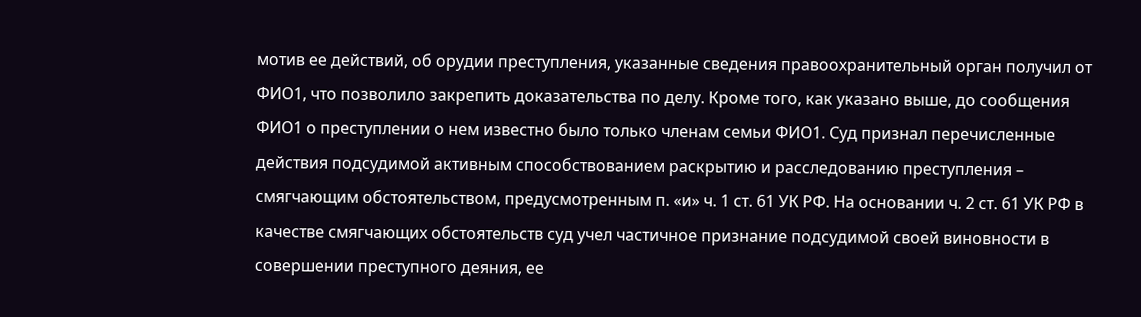мотив ее действий, об орудии преступления, указанные сведения правоохранительный орган получил от ФИО1, что позволило закрепить доказательства по делу. Кроме того, как указано выше, до сообщения ФИО1 о преступлении о нем известно было только членам семьи ФИО1. Суд признал перечисленные действия подсудимой активным способствованием раскрытию и расследованию преступления – смягчающим обстоятельством, предусмотренным п. «и» ч. 1 ст. 61 УК РФ. На основании ч. 2 ст. 61 УК РФ в качестве смягчающих обстоятельств суд учел частичное признание подсудимой своей виновности в совершении преступного деяния, ее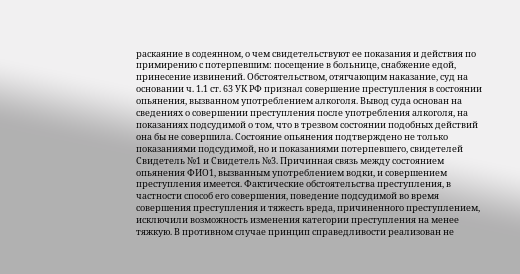раскаяние в содеянном, о чем свидетельствуют ее показания и действия по примирению с потерпевшим: посещение в больнице, снабжение едой, принесение извинений. Обстоятельством, отягчающим наказание, суд на основании ч. 1.1 ст. 63 УК РФ признал совершение преступления в состоянии опьянения, вызванном употреблением алкоголя. Вывод суда основан на сведениях о совершении преступления после употребления алкоголя, на показаниях подсудимой о том, что в трезвом состоянии подобных действий она бы не совершила. Состояние опьянения подтверждено не только показаниями подсудимой, но и показаниями потерпевшего, свидетелей Свидетель №1 и Свидетель №3. Причинная связь между состоянием опьянения ФИО1, вызванным употреблением водки, и совершением преступления имеется. Фактические обстоятельства преступления, в частности способ его совершения, поведение подсудимой во время совершения преступления и тяжесть вреда, причиненного преступлением, исключили возможность изменения категории преступления на менее тяжкую. В противном случае принцип справедливости реализован не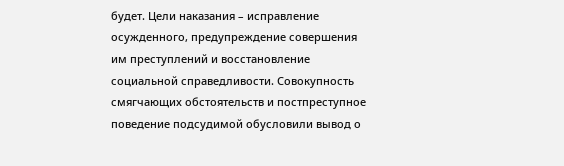будет. Цели наказания – исправление осужденного, предупреждение совершения им преступлений и восстановление социальной справедливости. Совокупность смягчающих обстоятельств и постпреступное поведение подсудимой обусловили вывод о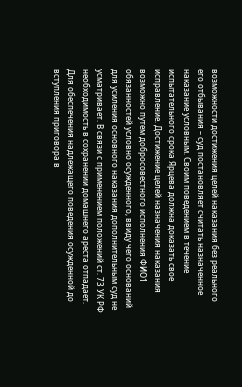возможности достижения целей наказания без реального его отбывания – суд постановляет считать назначенное наказание условным. Своим поведением в течение испытательного срока Ярцева должна доказать свое исправление. Достижение целей назначения наказания возможно путем добросовестного исполнения ФИО1 обязанностей условно осужденного, ввиду чего оснований для усиления основного наказания дополнительным суд не усматривает. В связи с применением положений ст. 73 УК РФ необходимость в сохранении домашнего ареста отпадает. Для обеспечения надлежащего поведения осужденной до вступления приговора в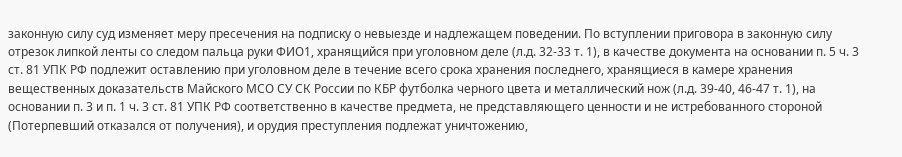законную силу суд изменяет меру пресечения на подписку о невыезде и надлежащем поведении. По вступлении приговора в законную силу отрезок липкой ленты со следом пальца руки ФИО1, хранящийся при уголовном деле (л.д. 32-33 т. 1), в качестве документа на основании п. 5 ч. 3 ст. 81 УПК РФ подлежит оставлению при уголовном деле в течение всего срока хранения последнего, хранящиеся в камере хранения вещественных доказательств Майского МСО СУ СК России по КБР футболка черного цвета и металлический нож (л.д. 39-40, 46-47 т. 1), на основании п. 3 и п. 1 ч. 3 ст. 81 УПК РФ соответственно в качестве предмета, не представляющего ценности и не истребованного стороной (Потерпевший отказался от получения), и орудия преступления подлежат уничтожению,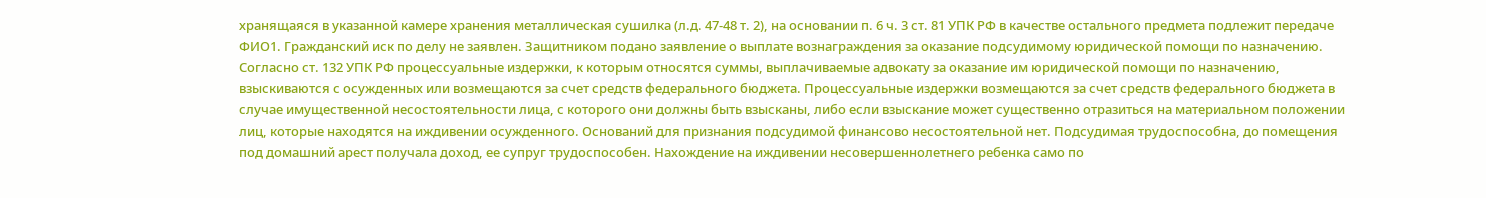хранящаяся в указанной камере хранения металлическая сушилка (л.д. 47-48 т. 2), на основании п. 6 ч. 3 ст. 81 УПК РФ в качестве остального предмета подлежит передаче ФИО1. Гражданский иск по делу не заявлен. Защитником подано заявление о выплате вознаграждения за оказание подсудимому юридической помощи по назначению. Согласно ст. 132 УПК РФ процессуальные издержки, к которым относятся суммы, выплачиваемые адвокату за оказание им юридической помощи по назначению, взыскиваются с осужденных или возмещаются за счет средств федерального бюджета. Процессуальные издержки возмещаются за счет средств федерального бюджета в случае имущественной несостоятельности лица, с которого они должны быть взысканы, либо если взыскание может существенно отразиться на материальном положении лиц, которые находятся на иждивении осужденного. Оснований для признания подсудимой финансово несостоятельной нет. Подсудимая трудоспособна, до помещения под домашний арест получала доход, ее супруг трудоспособен. Нахождение на иждивении несовершеннолетнего ребенка само по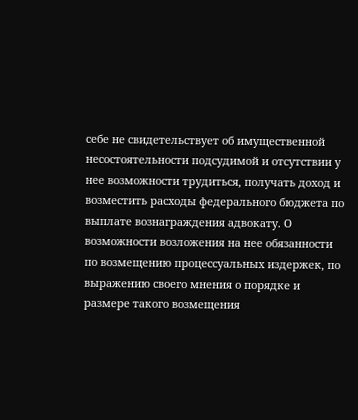себе не свидетельствует об имущественной несостоятельности подсудимой и отсутствии у нее возможности трудиться, получать доход и возместить расходы федерального бюджета по выплате вознаграждения адвокату. О возможности возложения на нее обязанности по возмещению процессуальных издержек, по выражению своего мнения о порядке и размере такого возмещения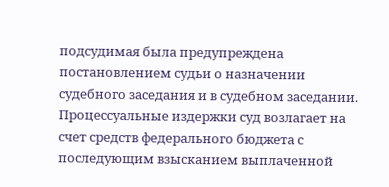подсудимая была предупреждена постановлением судьи о назначении судебного заседания и в судебном заседании. Процессуальные издержки суд возлагает на счет средств федерального бюджета с последующим взысканием выплаченной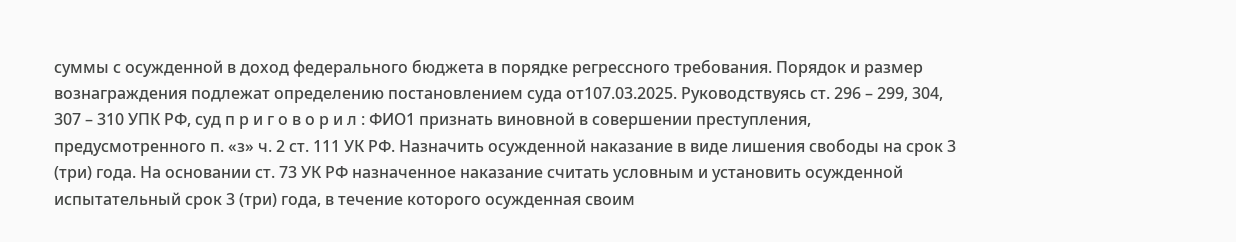суммы с осужденной в доход федерального бюджета в порядке регрессного требования. Порядок и размер вознаграждения подлежат определению постановлением суда от107.03.2025. Руководствуясь ст. 296 – 299, 304, 307 – 310 УПК РФ, суд п р и г о в о р и л : ФИО1 признать виновной в совершении преступления, предусмотренного п. «з» ч. 2 ст. 111 УК РФ. Назначить осужденной наказание в виде лишения свободы на срок 3 (три) года. На основании ст. 73 УК РФ назначенное наказание считать условным и установить осужденной испытательный срок 3 (три) года, в течение которого осужденная своим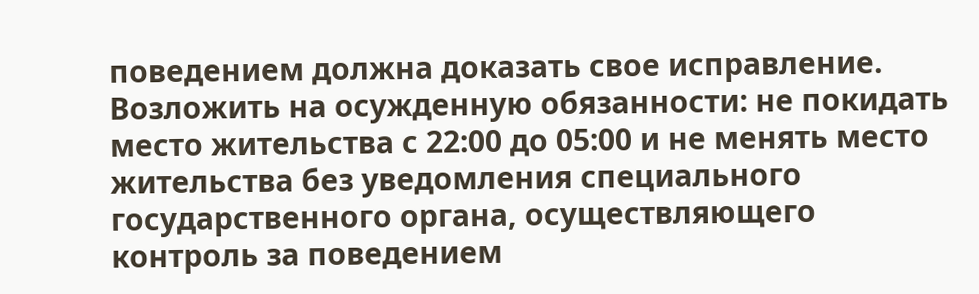поведением должна доказать свое исправление. Возложить на осужденную обязанности: не покидать место жительства с 22:00 до 05:00 и не менять место жительства без уведомления специального государственного органа, осуществляющего контроль за поведением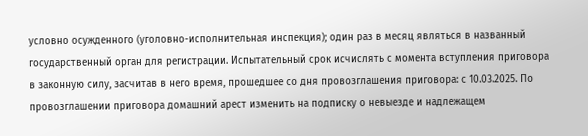условно осужденного (уголовно-исполнительная инспекция); один раз в месяц являться в названный государственный орган для регистрации. Испытательный срок исчислять с момента вступления приговора в законную силу, засчитав в него время, прошедшее со дня провозглашения приговора: с 10.03.2025. По провозглашении приговора домашний арест изменить на подписку о невыезде и надлежащем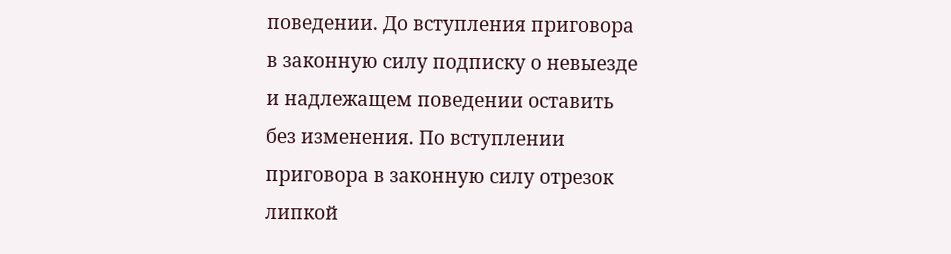поведении. До вступления приговора в законную силу подписку о невыезде и надлежащем поведении оставить без изменения. По вступлении приговора в законную силу отрезок липкой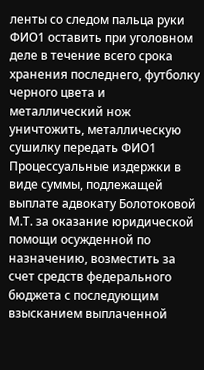ленты со следом пальца руки ФИО1 оставить при уголовном деле в течение всего срока хранения последнего, футболку черного цвета и металлический нож уничтожить, металлическую сушилку передать ФИО1 Процессуальные издержки в виде суммы, подлежащей выплате адвокату Болотоковой М.Т. за оказание юридической помощи осужденной по назначению, возместить за счет средств федерального бюджета с последующим взысканием выплаченной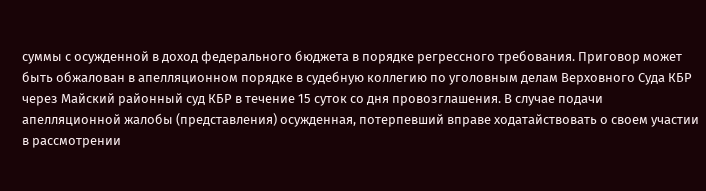суммы с осужденной в доход федерального бюджета в порядке регрессного требования. Приговор может быть обжалован в апелляционном порядке в судебную коллегию по уголовным делам Верховного Суда КБР через Майский районный суд КБР в течение 15 суток со дня провозглашения. В случае подачи апелляционной жалобы (представления) осужденная, потерпевший вправе ходатайствовать о своем участии в рассмотрении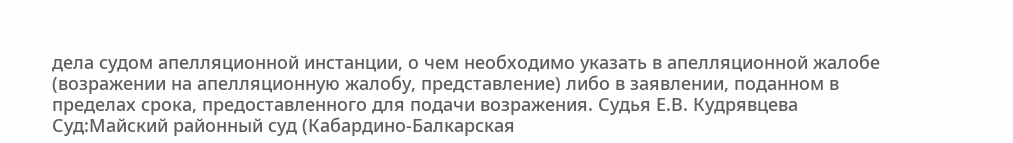дела судом апелляционной инстанции, о чем необходимо указать в апелляционной жалобе (возражении на апелляционную жалобу, представление) либо в заявлении, поданном в пределах срока, предоставленного для подачи возражения. Судья Е.В. Кудрявцева Суд:Майский районный суд (Кабардино-Балкарская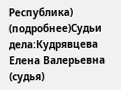Республика) (подробнее)Судьи дела:Кудрявцева Елена Валерьевна (судья)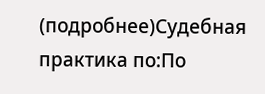(подробнее)Судебная практика по:По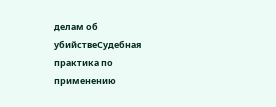делам об убийствеСудебная практика по применению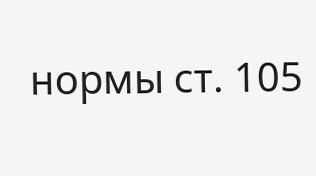нормы ст. 105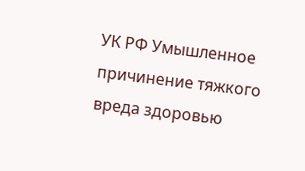УК РФ Умышленное причинение тяжкого вреда здоровью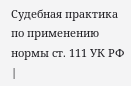Судебная практика по применению нормы ст. 111 УК РФ |